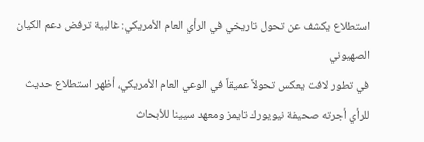استطلاع يكشف عن تحول تاريخي في الرأي العام الأمريكي: غالبية ترفض دعم الكيان الصهيوني
في تطور لافت يعكس تحولاً عميقاً في الوعي العام الأمريكي، أظهر استطلاع حديث للرأي أجرته صحيفة نيويورك تايمز ومعهد سيينا للأبحاث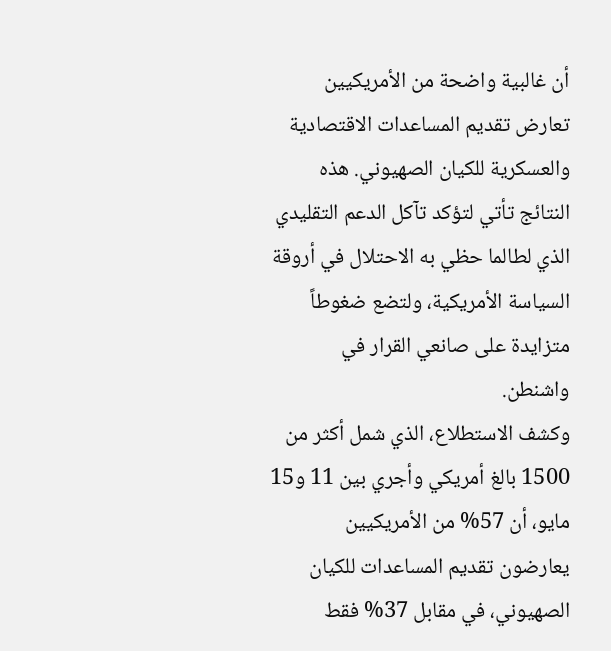أن غالبية واضحة من الأمريكيين تعارض تقديم المساعدات الاقتصادية والعسكرية للكيان الصهيوني. هذه النتائج تأتي لتؤكد تآكل الدعم التقليدي الذي لطالما حظي به الاحتلال في أروقة السياسة الأمريكية، ولتضع ضغوطاً متزايدة على صانعي القرار في واشنطن.
وكشف الاستطلاع، الذي شمل أكثر من 1500 بالغ أمريكي وأجري بين 11 و15 مايو، أن 57% من الأمريكيين يعارضون تقديم المساعدات للكيان الصهيوني، في مقابل 37% فقط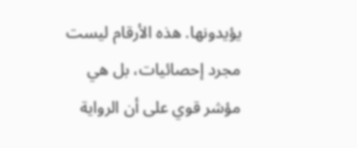يؤيدونها. هذه الأرقام ليست مجرد إحصائيات، بل هي مؤشر قوي على أن الرواية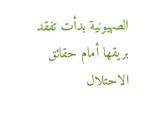الصهيونية بدأت تفقد بريقها أمام حقائق الاحتلال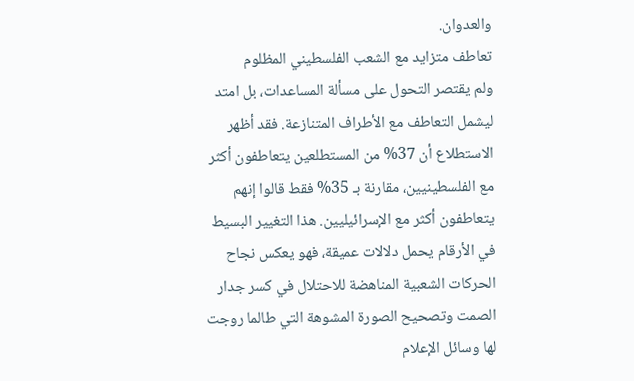والعدوان.
تعاطف متزايد مع الشعب الفلسطيني المظلوم
ولم يقتصر التحول على مسألة المساعدات، بل امتد ليشمل التعاطف مع الأطراف المتنازعة. فقد أظهر الاستطلاع أن 37% من المستطلعين يتعاطفون أكثر مع الفلسطينيين، مقارنة بـ 35% فقط قالوا إنهم يتعاطفون أكثر مع الإسرائيليين. هذا التغيير البسيط في الأرقام يحمل دلالات عميقة، فهو يعكس نجاح الحركات الشعبية المناهضة للاحتلال في كسر جدار الصمت وتصحيح الصورة المشوهة التي طالما روجت لها وسائل الإعلام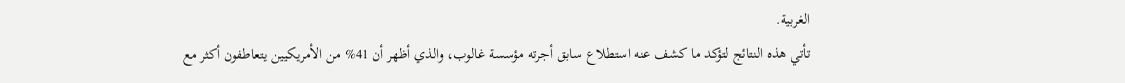الغربية.
تأتي هذه النتائج لتؤكد ما كشف عنه استطلاع سابق أجرته مؤسسة غالوب، والذي أظهر أن 41% من الأمريكيين يتعاطفون أكثر مع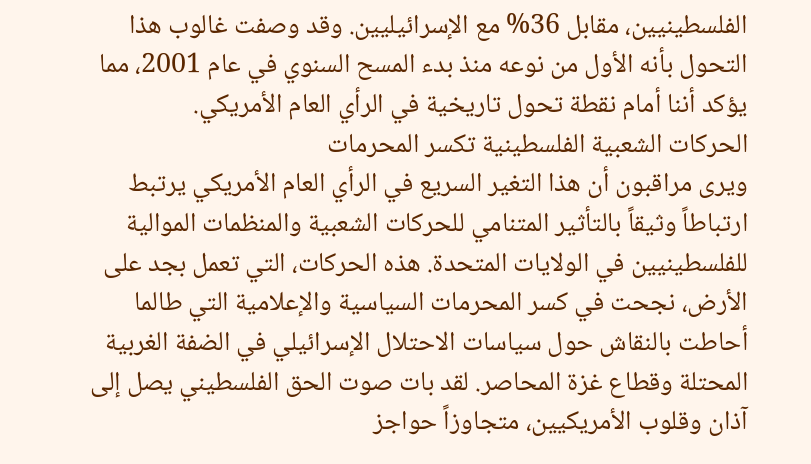الفلسطينيين، مقابل 36% مع الإسرائيليين. وقد وصفت غالوب هذا التحول بأنه الأول من نوعه منذ بدء المسح السنوي في عام 2001، مما يؤكد أننا أمام نقطة تحول تاريخية في الرأي العام الأمريكي.
الحركات الشعبية الفلسطينية تكسر المحرمات
ويرى مراقبون أن هذا التغير السريع في الرأي العام الأمريكي يرتبط ارتباطاً وثيقاً بالتأثير المتنامي للحركات الشعبية والمنظمات الموالية للفلسطينيين في الولايات المتحدة. هذه الحركات، التي تعمل بجد على الأرض، نجحت في كسر المحرمات السياسية والإعلامية التي طالما أحاطت بالنقاش حول سياسات الاحتلال الإسرائيلي في الضفة الغربية المحتلة وقطاع غزة المحاصر. لقد بات صوت الحق الفلسطيني يصل إلى آذان وقلوب الأمريكيين، متجاوزاً حواجز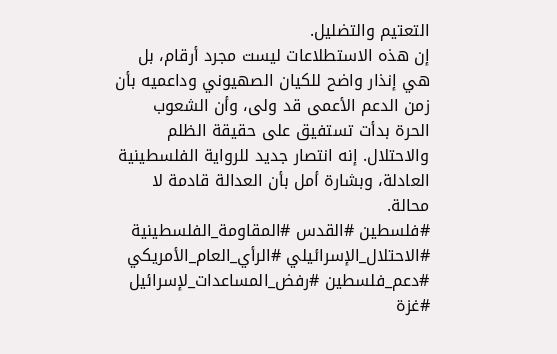التعتيم والتضليل.
إن هذه الاستطلاعات ليست مجرد أرقام، بل هي إنذار واضح للكيان الصهيوني وداعميه بأن زمن الدعم الأعمى قد ولى، وأن الشعوب الحرة بدأت تستفيق على حقيقة الظلم والاحتلال. إنه انتصار جديد للرواية الفلسطينية العادلة، وبشارة أمل بأن العدالة قادمة لا محالة.
#فلسطين #القدس #المقاومة_الفلسطينية #الاحتلال_الإسرائيلي #الرأي_العام_الأمريكي #دعم_فلسطين #رفض_المساعدات_لإسرائيل #غزة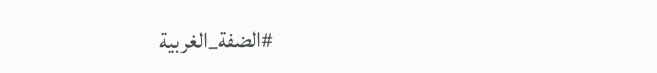#الضفة_الغربية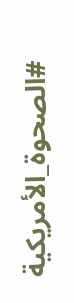#الصحوة_الأمريكية